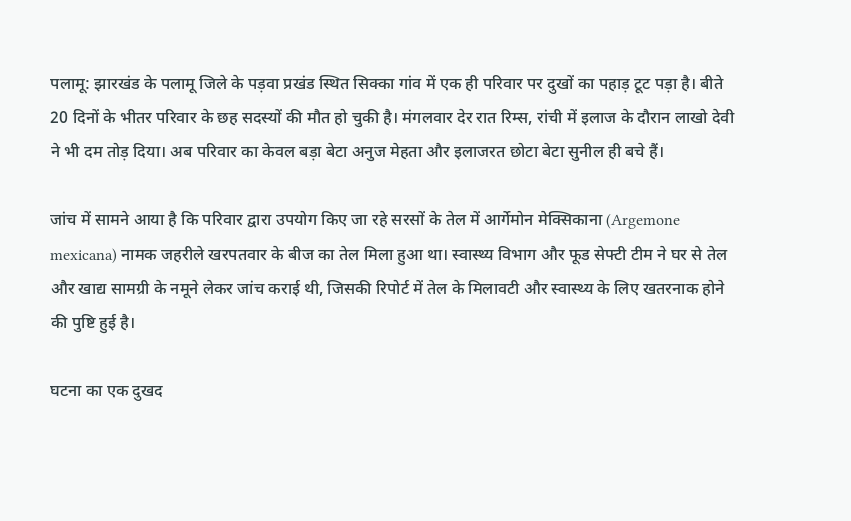पलामू: झारखंड के पलामू जिले के पड़वा प्रखंड स्थित सिक्का गांव में एक ही परिवार पर दुखों का पहाड़ टूट पड़ा है। बीते 20 दिनों के भीतर परिवार के छह सदस्यों की मौत हो चुकी है। मंगलवार देर रात रिम्स, रांची में इलाज के दौरान लाखो देवी ने भी दम तोड़ दिया। अब परिवार का केवल बड़ा बेटा अनुज मेहता और इलाजरत छोटा बेटा सुनील ही बचे हैं।

जांच में सामने आया है कि परिवार द्वारा उपयोग किए जा रहे सरसों के तेल में आर्गेमोन मेक्सिकाना (Argemone mexicana) नामक जहरीले खरपतवार के बीज का तेल मिला हुआ था। स्वास्थ्य विभाग और फूड सेफ्टी टीम ने घर से तेल और खाद्य सामग्री के नमूने लेकर जांच कराई थी, जिसकी रिपोर्ट में तेल के मिलावटी और स्वास्थ्य के लिए खतरनाक होने की पुष्टि हुई है।

घटना का एक दुखद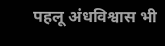पहलू अंधविश्वास भी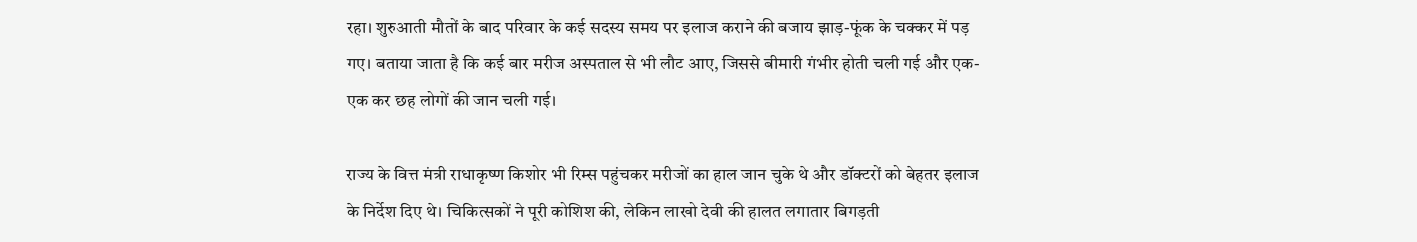रहा। शुरुआती मौतों के बाद परिवार के कई सदस्य समय पर इलाज कराने की बजाय झाड़-फूंक के चक्कर में पड़ गए। बताया जाता है कि कई बार मरीज अस्पताल से भी लौट आए, जिससे बीमारी गंभीर होती चली गई और एक-एक कर छह लोगों की जान चली गई।

राज्य के वित्त मंत्री राधाकृष्ण किशोर भी रिम्स पहुंचकर मरीजों का हाल जान चुके थे और डॉक्टरों को बेहतर इलाज के निर्देश दिए थे। चिकित्सकों ने पूरी कोशिश की, लेकिन लाखो देवी की हालत लगातार बिगड़ती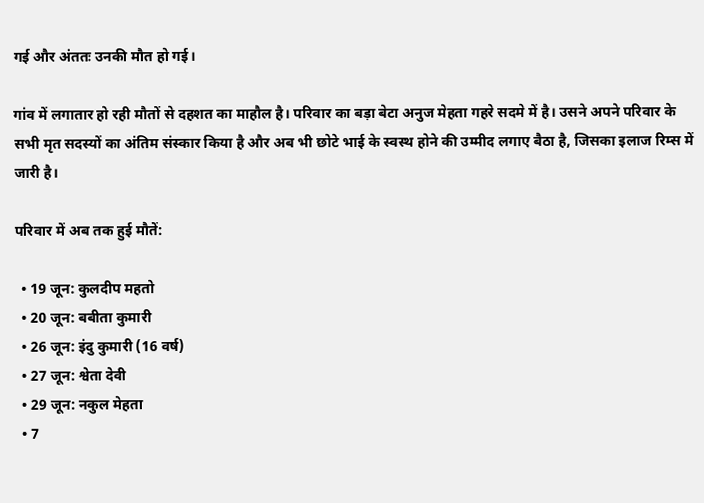गई और अंततः उनकी मौत हो गई।

गांव में लगातार हो रही मौतों से दहशत का माहौल है। परिवार का बड़ा बेटा अनुज मेहता गहरे सदमे में है। उसने अपने परिवार के सभी मृत सदस्यों का अंतिम संस्कार किया है और अब भी छोटे भाई के स्वस्थ होने की उम्मीद लगाए बैठा है, जिसका इलाज रिम्स में जारी है।

परिवार में अब तक हुई मौतें:

  • 19 जून: कुलदीप महतो
  • 20 जून: बबीता कुमारी
  • 26 जून: इंदु कुमारी (16 वर्ष)
  • 27 जून: श्वेता देवी
  • 29 जून: नकुल मेहता
  • 7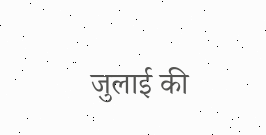जुलाई की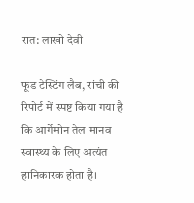रात: लाखो देवी

फूड टेस्टिंग लैब, रांची की रिपोर्ट में स्पष्ट किया गया है कि आर्गेमोन तेल मानव स्वास्थ्य के लिए अत्यंत हानिकारक होता है।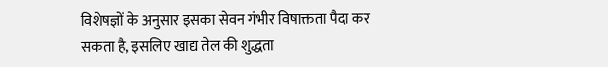विशेषज्ञों के अनुसार इसका सेवन गंभीर विषाक्तता पैदा कर सकता है, इसलिए खाद्य तेल की शुद्धता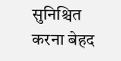सुनिश्चित करना बेहद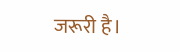जरूरी है।